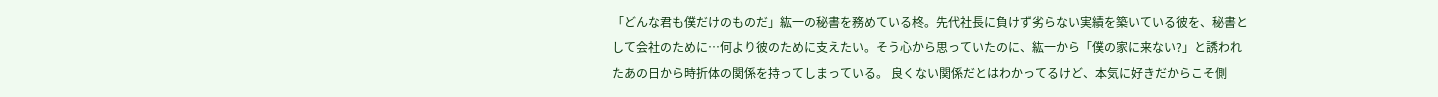「どんな君も僕だけのものだ」紘一の秘書を務めている柊。先代社長に負けず劣らない実績を築いている彼を、秘書として会社のために…何より彼のために支えたい。そう心から思っていたのに、紘一から「僕の家に来ない?」と誘われたあの日から時折体の関係を持ってしまっている。 良くない関係だとはわかってるけど、本気に好きだからこそ側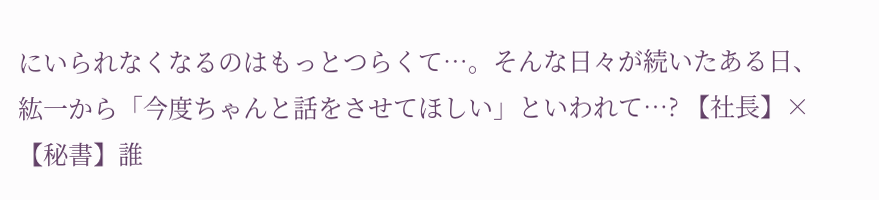にいられなくなるのはもっとつらくて…。そんな日々が続いたある日、紘一から「今度ちゃんと話をさせてほしい」といわれて…? 【社長】×【秘書】誰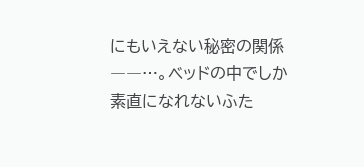にもいえない秘密の関係――…。ベッドの中でしか素直になれないふた